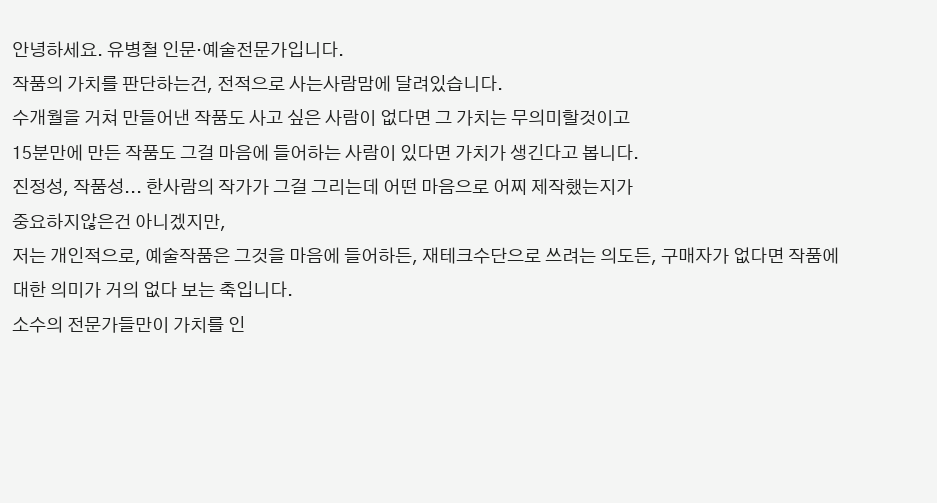안녕하세요. 유병철 인문·예술전문가입니다.
작품의 가치를 판단하는건, 전적으로 사는사람맘에 달려있습니다.
수개월을 거쳐 만들어낸 작품도 사고 싶은 사람이 없다면 그 가치는 무의미할것이고
15분만에 만든 작품도 그걸 마음에 들어하는 사람이 있다면 가치가 생긴다고 봅니다.
진정성, 작품성... 한사람의 작가가 그걸 그리는데 어떤 마음으로 어찌 제작했는지가
중요하지않은건 아니겠지만,
저는 개인적으로, 예술작품은 그것을 마음에 들어하든, 재테크수단으로 쓰려는 의도든, 구매자가 없다면 작품에 대한 의미가 거의 없다 보는 축입니다.
소수의 전문가들만이 가치를 인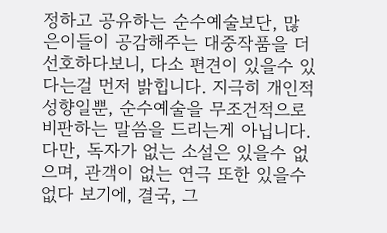정하고 공유하는 순수예술보단, 많은이들이 공감해주는 대중작품을 더 선호하다보니, 다소 편견이 있을수 있다는걸 먼저 밝힙니다. 지극히 개인적 성향일뿐, 순수예술을 무조건적으로 비판하는 말씀을 드리는게 아닙니다.
다만, 독자가 없는 소설은 있을수 없으며, 관객이 없는 연극 또한 있을수 없다 보기에, 결국, 그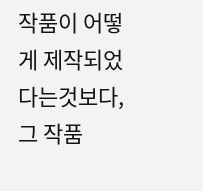작품이 어떻게 제작되었다는것보다, 그 작품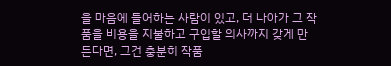을 마음에 들어하는 사람이 있고, 더 나아가 그 작품을 비용을 지불하고 구입할 의사까지 갖게 만든다면, 그건 충분히 작품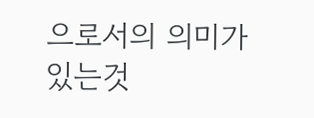으로서의 의미가 있는것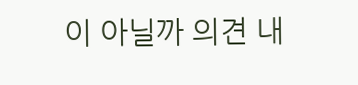이 아닐까 의견 내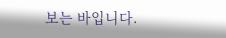보는 바입니다.